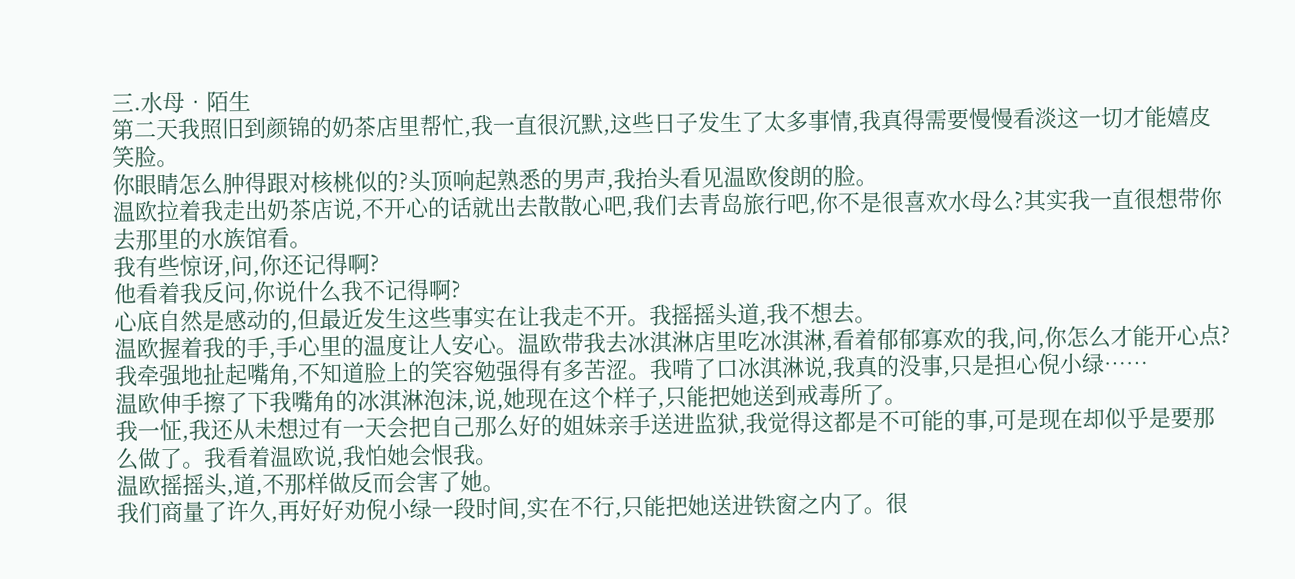三.水母•陌生
第二天我照旧到颜锦的奶茶店里帮忙,我一直很沉默,这些日子发生了太多事情,我真得需要慢慢看淡这一切才能嬉皮笑脸。
你眼睛怎么肿得跟对核桃似的?头顶响起熟悉的男声,我抬头看见温欧俊朗的脸。
温欧拉着我走出奶茶店说,不开心的话就出去散散心吧,我们去青岛旅行吧,你不是很喜欢水母么?其实我一直很想带你去那里的水族馆看。
我有些惊讶,问,你还记得啊?
他看着我反问,你说什么我不记得啊?
心底自然是感动的,但最近发生这些事实在让我走不开。我摇摇头道,我不想去。
温欧握着我的手,手心里的温度让人安心。温欧带我去冰淇淋店里吃冰淇淋,看着郁郁寡欢的我,问,你怎么才能开心点?
我牵强地扯起嘴角,不知道脸上的笑容勉强得有多苦涩。我啃了口冰淇淋说,我真的没事,只是担心倪小绿……
温欧伸手擦了下我嘴角的冰淇淋泡沫,说,她现在这个样子,只能把她送到戒毒所了。
我一怔,我还从未想过有一天会把自己那么好的姐妹亲手送进监狱,我觉得这都是不可能的事,可是现在却似乎是要那么做了。我看着温欧说,我怕她会恨我。
温欧摇摇头,道,不那样做反而会害了她。
我们商量了许久,再好好劝倪小绿一段时间,实在不行,只能把她送进铁窗之内了。很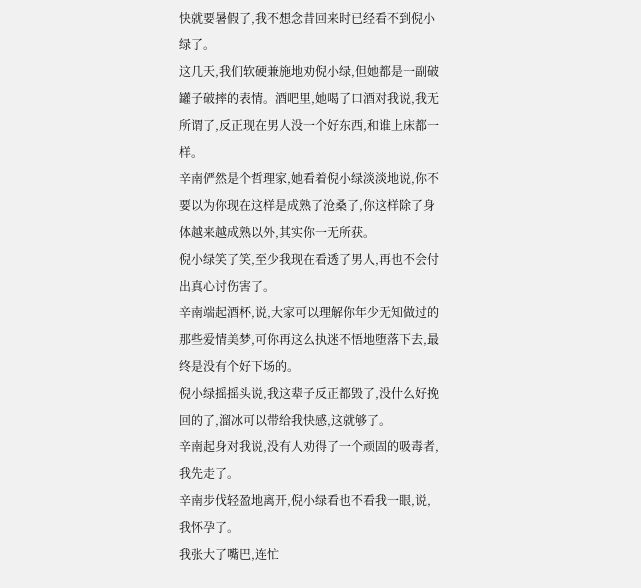快就要暑假了,我不想念昔回来时已经看不到倪小绿了。
这几天,我们软硬兼施地劝倪小绿,但她都是一副破罐子破摔的表情。酒吧里,她喝了口酒对我说,我无所谓了,反正现在男人没一个好东西,和谁上床都一样。
辛南俨然是个哲理家,她看着倪小绿淡淡地说,你不要以为你现在这样是成熟了沧桑了,你这样除了身体越来越成熟以外,其实你一无所获。
倪小绿笑了笑,至少我现在看透了男人,再也不会付出真心讨伤害了。
辛南端起酒杯,说,大家可以理解你年少无知做过的那些爱情美梦,可你再这么执迷不悟地堕落下去,最终是没有个好下场的。
倪小绿摇摇头说,我这辈子反正都毁了,没什么好挽回的了,溜冰可以带给我快感,这就够了。
辛南起身对我说,没有人劝得了一个顽固的吸毒者,我先走了。
辛南步伐轻盈地离开,倪小绿看也不看我一眼,说,我怀孕了。
我张大了嘴巴,连忙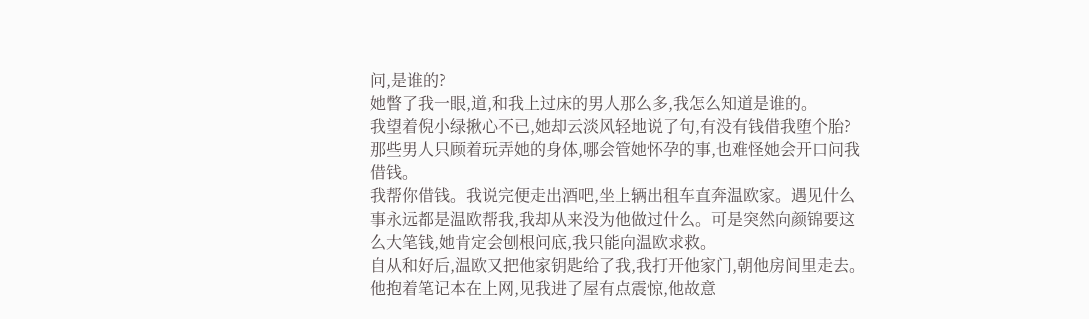问,是谁的?
她瞥了我一眼,道,和我上过床的男人那么多,我怎么知道是谁的。
我望着倪小绿揪心不已,她却云淡风轻地说了句,有没有钱借我堕个胎?
那些男人只顾着玩弄她的身体,哪会管她怀孕的事,也难怪她会开口问我借钱。
我帮你借钱。我说完便走出酒吧,坐上辆出租车直奔温欧家。遇见什么事永远都是温欧帮我,我却从来没为他做过什么。可是突然向颜锦要这么大笔钱,她肯定会刨根问底,我只能向温欧求救。
自从和好后,温欧又把他家钥匙给了我,我打开他家门,朝他房间里走去。
他抱着笔记本在上网,见我进了屋有点震惊,他故意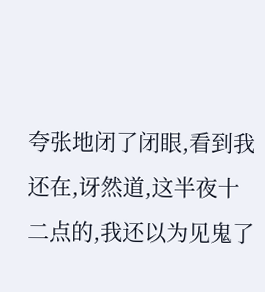夸张地闭了闭眼,看到我还在,讶然道,这半夜十二点的,我还以为见鬼了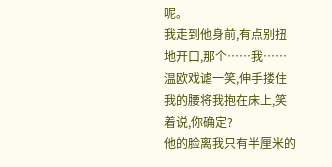呢。
我走到他身前,有点别扭地开口,那个……我……
温欧戏谑一笑,伸手搂住我的腰将我抱在床上,笑着说,你确定?
他的脸离我只有半厘米的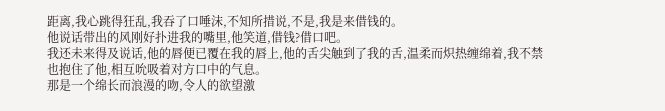距离,我心跳得狂乱,我吞了口唾沫,不知所措说,不是,我是来借钱的。
他说话带出的风刚好扑进我的嘴里,他笑道,借钱?借口吧。
我还未来得及说话,他的唇便已覆在我的唇上,他的舌尖触到了我的舌,温柔而炽热缠绵着,我不禁也抱住了他,相互吮吸着对方口中的气息。
那是一个绵长而浪漫的吻,令人的欲望激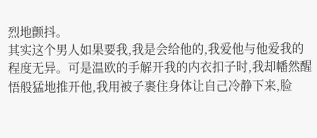烈地颤抖。
其实这个男人如果要我,我是会给他的,我爱他与他爱我的程度无异。可是温欧的手解开我的内衣扣子时,我却幡然醒悟般猛地推开他,我用被子裹住身体让自己冷静下来,脸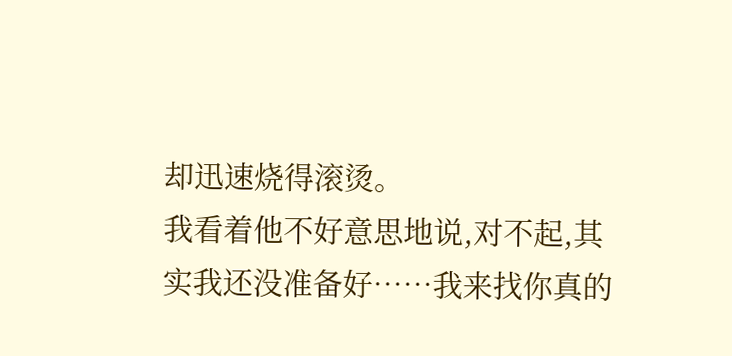却迅速烧得滚烫。
我看着他不好意思地说,对不起,其实我还没准备好……我来找你真的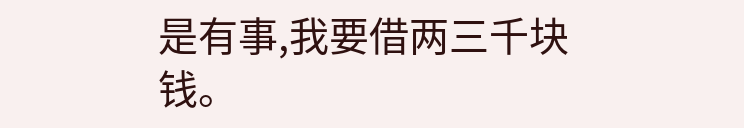是有事,我要借两三千块钱。